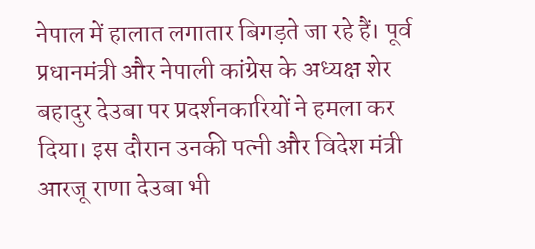नेपाल में हालात लगातार बिगड़ते जा रहे हैं। पूर्व प्रधानमंत्री और नेपाली कांग्रेस के अध्यक्ष शेर बहादुर देउबा पर प्रदर्शनकारियों ने हमला कर दिया। इस दौरान उनकी पत्नी और विदेश मंत्री आरजू राणा देउबा भी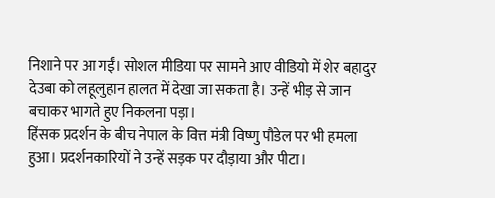निशाने पर आ गईं। सोशल मीडिया पर सामने आए वीडियो में शेर बहादुर देउबा को लहूलुहान हालत में देखा जा सकता है। उन्हें भीड़ से जान बचाकर भागते हुए निकलना पड़ा।
हिंसक प्रदर्शन के बीच नेपाल के वित्त मंत्री विष्णु पौडेल पर भी हमला हुआ। प्रदर्शनकारियों ने उन्हें सड़क पर दौड़ाया और पीटा।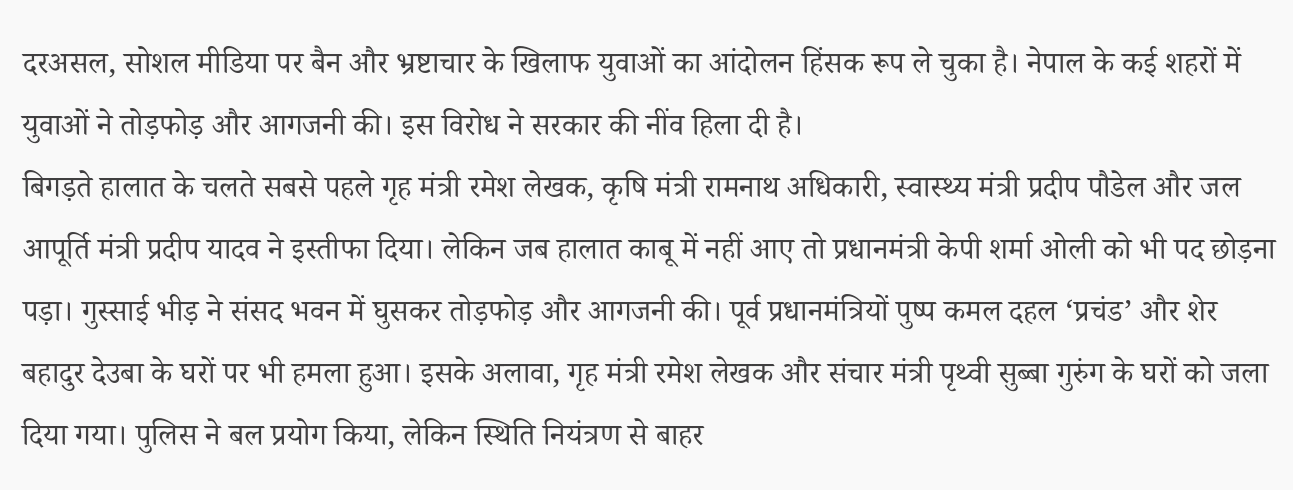दरअसल, सोशल मीडिया पर बैन और भ्रष्टाचार के खिलाफ युवाओं का आंदोलन हिंसक रूप ले चुका है। नेपाल के कई शहरों में युवाओं ने तोड़फोड़ और आगजनी की। इस विरोध ने सरकार की नींव हिला दी है।
बिगड़ते हालात के चलते सबसे पहले गृह मंत्री रमेश लेखक, कृषि मंत्री रामनाथ अधिकारी, स्वास्थ्य मंत्री प्रदीप पौडेल और जल आपूर्ति मंत्री प्रदीप यादव ने इस्तीफा दिया। लेकिन जब हालात काबू में नहीं आए तो प्रधानमंत्री केपी शर्मा ओली को भी पद छोड़ना पड़ा। गुस्साई भीड़ ने संसद भवन में घुसकर तोड़फोड़ और आगजनी की। पूर्व प्रधानमंत्रियों पुष्प कमल दहल ‘प्रचंड’ और शेर बहादुर देउबा के घरों पर भी हमला हुआ। इसके अलावा, गृह मंत्री रमेश लेखक और संचार मंत्री पृथ्वी सुब्बा गुरुंग के घरों को जला दिया गया। पुलिस ने बल प्रयोग किया, लेकिन स्थिति नियंत्रण से बाहर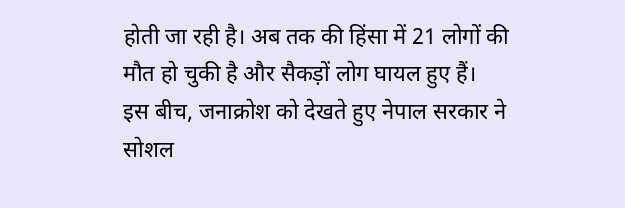होती जा रही है। अब तक की हिंसा में 21 लोगों की मौत हो चुकी है और सैकड़ों लोग घायल हुए हैं।
इस बीच, जनाक्रोश को देखते हुए नेपाल सरकार ने सोशल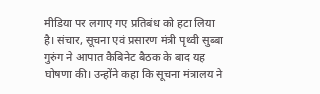मीडिया पर लगाए गए प्रतिबंध को हटा लिया है। संचार, सूचना एवं प्रसारण मंत्री पृथ्वी सुब्बा गुरुंग ने आपात कैबिनेट बैठक के बाद यह घोषणा की। उन्होंने कहा कि सूचना मंत्रालय ने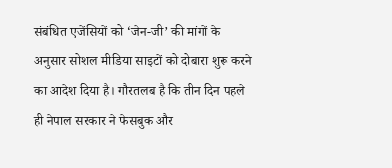संबंधित एजेंसियों को ‘जेन-जी’ की मांगों के अनुसार सोशल मीडिया साइटों को दोबारा शुरू करने का आदेश दिया है। गौरतलब है कि तीन दिन पहले ही नेपाल सरकार ने फेसबुक और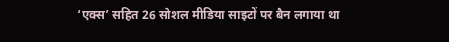‘एक्स’ सहित 26 सोशल मीडिया साइटों पर बैन लगाया था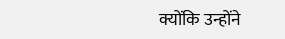क्योंकि उन्होंने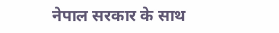नेपाल सरकार के साथ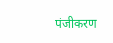पंजीकरण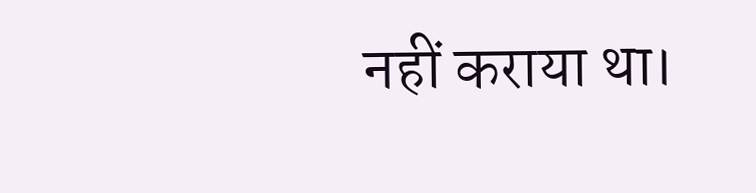नहीं कराया था।